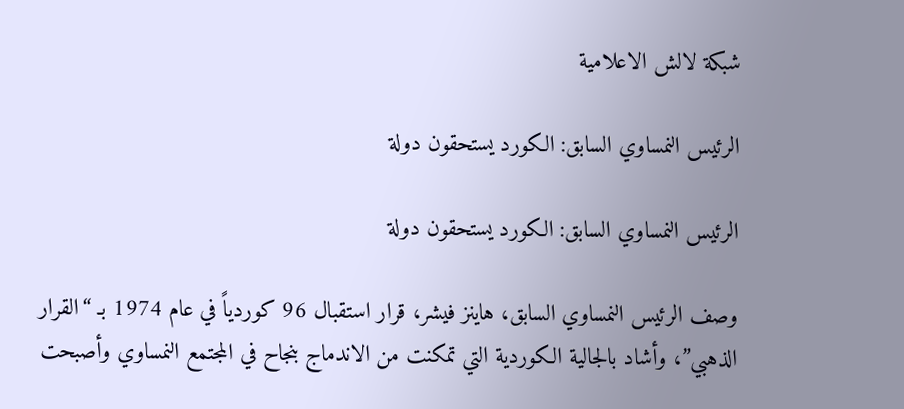شبكة لالش الاعلامية

الرئيس النمساوي السابق: الكورد يستحقون دولة

الرئيس النمساوي السابق: الكورد يستحقون دولة

وصف الرئيس النمساوي السابق، هاينز فيشر، قرار استقبال 96 كوردياً في عام 1974 بـ “القرار الذهبي”، وأشاد بالجالية الكوردية التي تمكنت من الاندماج بنجاح في المجتمع النمساوي وأصبحت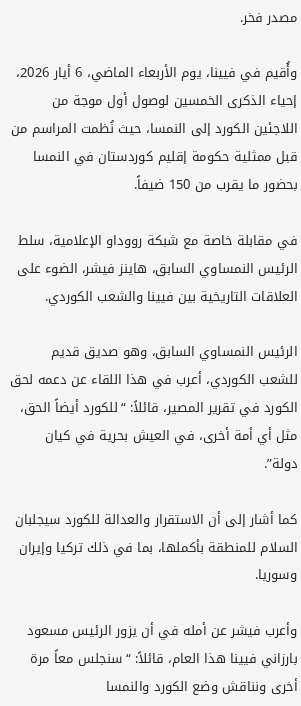مصدر فخر.

وأُقيم في فيينا، يوم الأربعاء الماضي، 6 أيار 2026، إحياء الذكرى الخمسين لوصول أول موجة من اللاجئين الكورد إلى النمسا، حيث نُظمت المراسم من قبل ممثلية حكومة إقليم كوردستان في النمسا بحضور ما يقرب من 150 ضيفاً.

في مقابلة خاصة مع شبكة رووداو الإعلامية، سلط الرئيس النمساوي السابق، هاينز فيشر، الضوء على العلاقات التاريخية بين فيينا والشعب الكوردي.

الرئيس النمساوي السابق، وهو صديق قديم للشعب الكوردي، أعرب في هذا اللقاء عن دعمه لحق الكورد في تقرير المصير، قائلاً: “للكورد أيضاً الحق، مثل أي أمة أخرى، في العيش بحرية في كيان دولة”.

كما أشار إلى أن الاستقرار والعدالة للكورد سيجلبان السلام للمنطقة بأكملها، بما في ذلك تركيا وإيران وسوريا.

وأعرب فيشر عن أمله في أن يزور الرئيس مسعود بارزاني فيينا هذا العام، قائلاً: “سنجلس معاً مرة أخرى ونناقش وضع الكورد والنمسا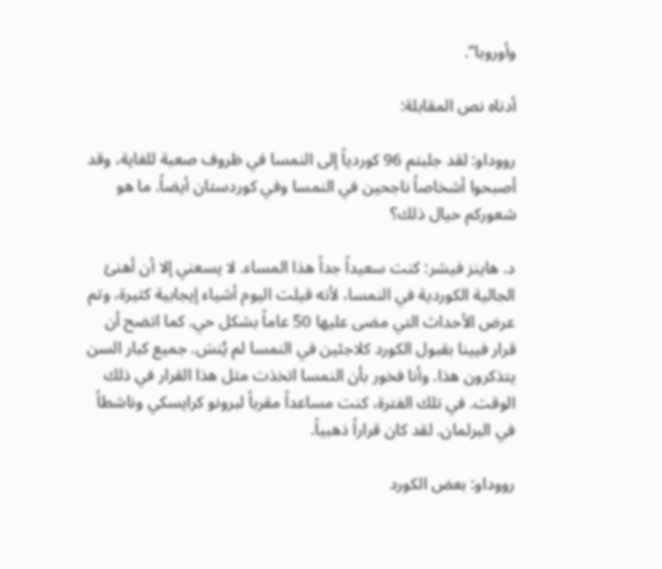وأوروبا”.

أدناه نص المقابلة:

رووداو: لقد جلبتم 96 كوردياً إلى النمسا في ظروف صعبة للغاية، وقد أصبحوا أشخاصاً ناجحين في النمسا وفي كوردستان أيضاً. ما هو شعوركم حيال ذلك؟

د. هاينز فيشر: كنت سعيداً جداً هذا المساء. لا يسعني إلا أن أهنئ الجالية الكوردية في النمسا، لأنه قيلت اليوم أشياء إيجابية كثيرة، وتم عرض الأحداث التي مضى عليها 50 عاماً بشكل حي. كما اتضح أن قرار فيينا بقبول الكورد كلاجئين في النمسا لم يُنسَ. جميع كبار السن يتذكرون هذا. وأنا فخور بأن النمسا اتخذت مثل هذا القرار في ذلك الوقت. في تلك الفترة، كنت مساعداً مقرباً لبرونو كرايسكي وناشطاً في البرلمان. لقد كان قراراً ذهبياً.

رووداو: بعض الكورد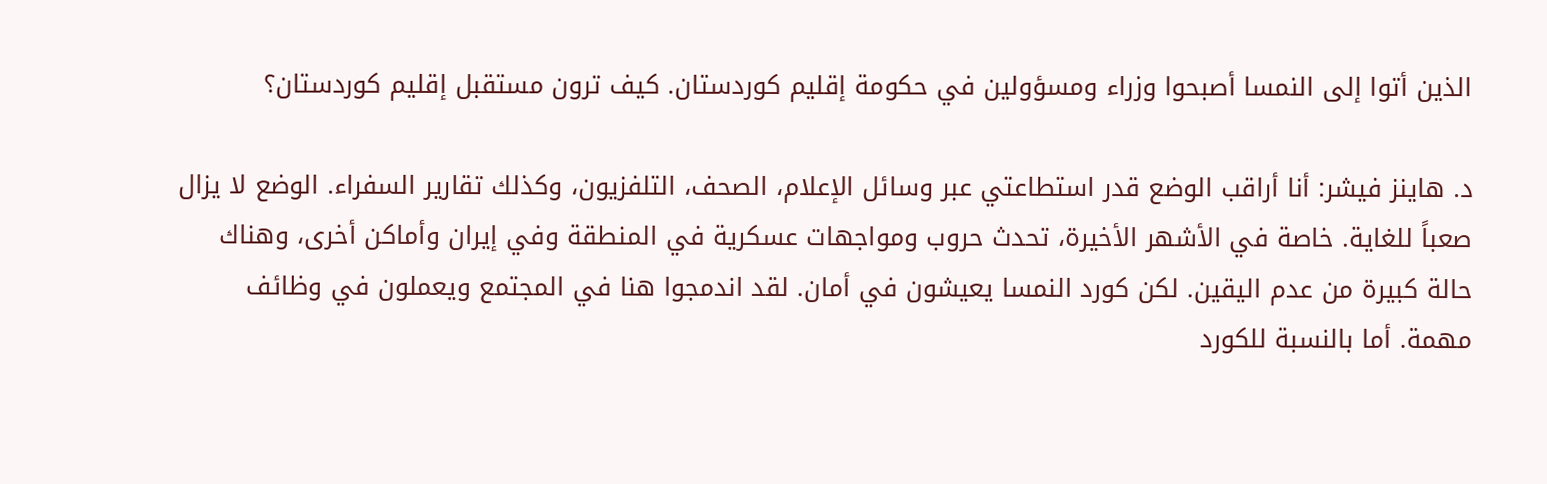الذين أتوا إلى النمسا أصبحوا وزراء ومسؤولين في حكومة إقليم كوردستان. كيف ترون مستقبل إقليم كوردستان؟

د. هاينز فيشر: أنا أراقب الوضع قدر استطاعتي عبر وسائل الإعلام، الصحف، التلفزيون، وكذلك تقارير السفراء. الوضع لا يزال صعباً للغاية. خاصة في الأشهر الأخيرة، تحدث حروب ومواجهات عسكرية في المنطقة وفي إيران وأماكن أخرى، وهناك حالة كبيرة من عدم اليقين. لكن كورد النمسا يعيشون في أمان. لقد اندمجوا هنا في المجتمع ويعملون في وظائف مهمة. أما بالنسبة للكورد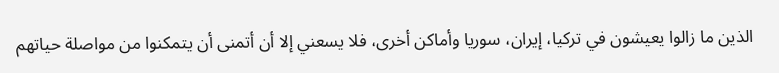الذين ما زالوا يعيشون في تركيا، إيران، سوريا وأماكن أخرى، فلا يسعني إلا أن أتمنى أن يتمكنوا من مواصلة حياتهم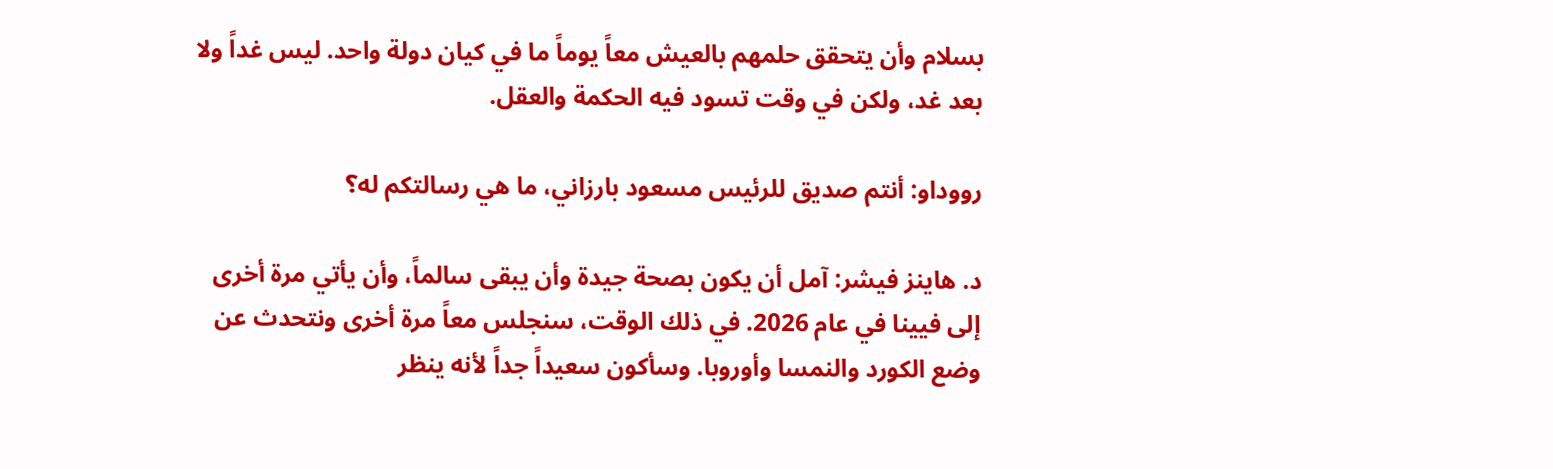بسلام وأن يتحقق حلمهم بالعيش معاً يوماً ما في كيان دولة واحد. ليس غداً ولا بعد غد، ولكن في وقت تسود فيه الحكمة والعقل.

رووداو: أنتم صديق للرئيس مسعود بارزاني، ما هي رسالتكم له؟

د. هاينز فيشر: آمل أن يكون بصحة جيدة وأن يبقى سالماً، وأن يأتي مرة أخرى إلى فيينا في عام 2026. في ذلك الوقت، سنجلس معاً مرة أخرى ونتحدث عن وضع الكورد والنمسا وأوروبا. وسأكون سعيداً جداً لأنه ينظر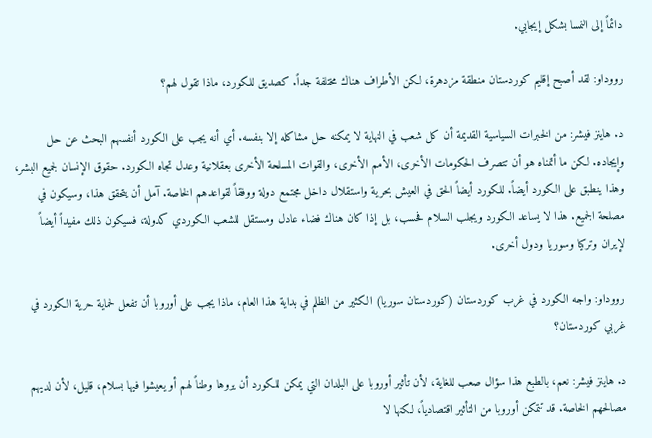دائماً إلى النمسا بشكل إيجابي.

رووداو: لقد أصبح إقليم كوردستان منطقة مزدهرة، لكن الأطراف هناك مختلفة جداً. كصديق للكورد، ماذا تقول لهم؟

د. هاينز فيشر: من الخبرات السياسية القديمة أن كل شعب في النهاية لا يمكنه حل مشاكله إلا بنفسه. أي أنه يجب على الكورد أنفسهم البحث عن حل وإيجاده. لكن ما أتمناه هو أن تتصرف الحكومات الأخرى، الأمم الأخرى، والقوات المسلحة الأخرى بعقلانية وعدل تجاه الكورد. حقوق الإنسان لجميع البشر، وهذا ينطبق على الكورد أيضاً. للكورد أيضاً الحق في العيش بحرية واستقلال داخل مجتمع دولة ووفقاً لقواعدهم الخاصة. آمل أن يتحقق هذا، وسيكون في مصلحة الجميع. هذا لا يساعد الكورد ويجلب السلام فحسب، بل إذا كان هناك فضاء عادل ومستقل للشعب الكوردي كدولة، فسيكون ذلك مفيداً أيضاً لإيران وتركيا وسوريا ودول أخرى.

رووداو: واجه الكورد في غرب كوردستان (كوردستان سوريا) الكثير من الظلم في بداية هذا العام، ماذا يجب على أوروبا أن تفعل لحماية حرية الكورد في غربي كوردستان؟

د. هاينز فيشر: نعم، بالطبع هذا سؤال صعب للغاية، لأن تأثير أوروبا على البلدان التي يمكن للكورد أن يروها وطناً لهم أو يعيشوا فيها بسلام، قليل، لأن لديهم مصالحهم الخاصة. قد تتمكن أوروبا من التأثير اقتصادياً، لكنها لا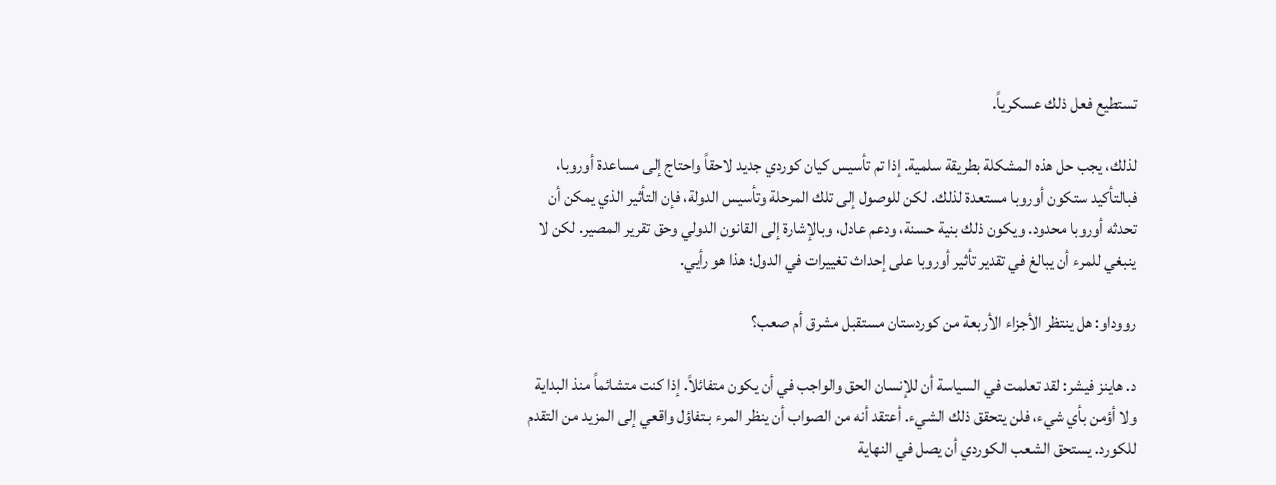تستطيع فعل ذلك عسكرياً.

لذلك، يجب حل هذه المشكلة بطريقة سلمية. إذا تم تأسيس كيان كوردي جديد لاحقاً واحتاج إلى مساعدة أوروبا، فبالتأكيد ستكون أوروبا مستعدة لذلك. لكن للوصول إلى تلك المرحلة وتأسيس الدولة، فإن التأثير الذي يمكن أن تحدثه أوروبا محدود. ويكون ذلك بنية حسنة، ودعم عادل، وبالإشارة إلى القانون الدولي وحق تقرير المصير. لكن لا ينبغي للمرء أن يبالغ في تقدير تأثير أوروبا على إحداث تغييرات في الدول؛ هذا هو رأيي.

رووداو: هل ينتظر الأجزاء الأربعة من كوردستان مستقبل مشرق أم صعب؟

د. هاينز فيشر: لقد تعلمت في السياسة أن للإنسان الحق والواجب في أن يكون متفائلاً. إذا كنت متشائماً منذ البداية ولا أؤمن بأي شيء، فلن يتحقق ذلك الشيء. أعتقد أنه من الصواب أن ينظر المرء بـتفاؤل واقعي إلى المزيد من التقدم للكورد. يستحق الشعب الكوردي أن يصل في النهاية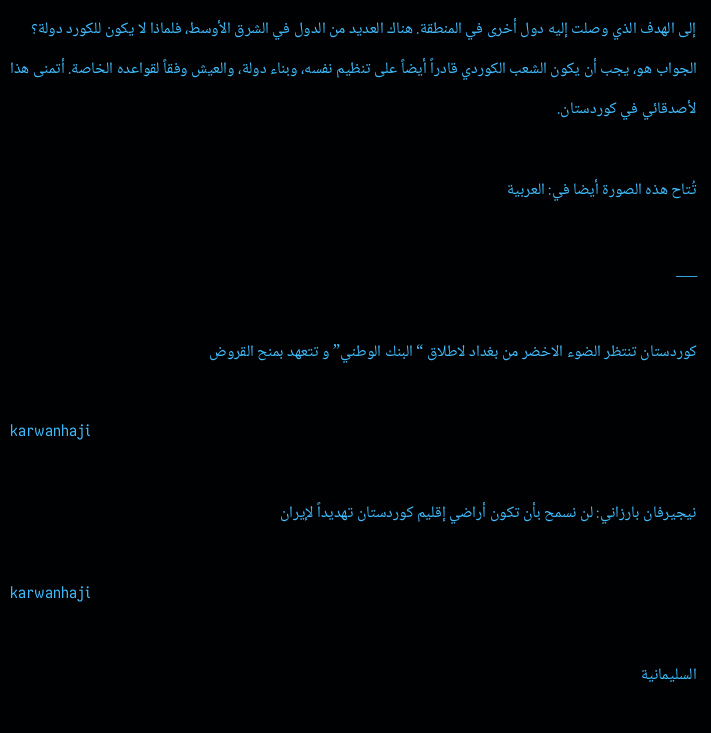إلى الهدف الذي وصلت إليه دول أخرى في المنطقة. هناك العديد من الدول في الشرق الأوسط، فلماذا لا يكون للكورد دولة؟ الجواب هو، يجب أن يكون الشعب الكوردي قادراً أيضاً على تنظيم نفسه، وبناء دولة، والعيش وفقاً لقواعده الخاصة. أتمنى هذا لأصدقائي في كوردستان.

تُتاح هذه الصورة أيضا في: العربية

___

كوردستان تنتظر الضوء الاخضر من بغداد لاطلاق “البنك الوطني” و تتعهد بمنح القروض

karwanhaji

نيجيرفان بارزاني: لن نسمح بأن تكون أراضي إقليم كوردستان تهديداً لإيران

karwanhaji

السليمانية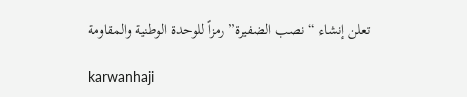تعلن إنشاء “نصب الضفيرة” رمزاً للوحدة الوطنية والمقاومة

karwanhaji